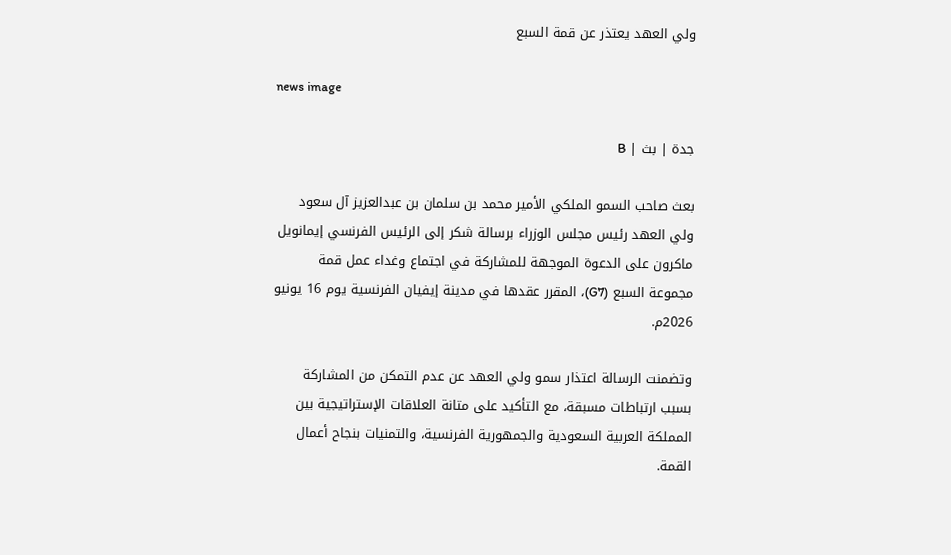ولي العهد يعتذر عن قمة السبع

news image

جدة | بث | B

بعث صاحب السمو الملكي الأمير محمد بن سلمان بن عبدالعزيز آل سعود ولي العهد رئيس مجلس الوزراء برسالة شكر إلى الرئيس الفرنسي إيمانويل ماكرون على الدعوة الموجهة للمشاركة في اجتماع وغداء عمل قمة مجموعة السبع (G7)، المقرر عقدها في مدينة إيفيان الفرنسية يوم 16 يونيو 2026م.

وتضمنت الرسالة اعتذار سمو ولي العهد عن عدم التمكن من المشاركة بسبب ارتباطات مسبقة، مع التأكيد على متانة العلاقات الإستراتيجية بين المملكة العربية السعودية والجمهورية الفرنسية، والتمنيات بنجاح أعمال القمة.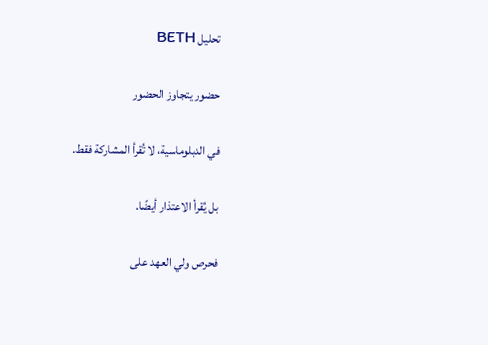تحليل BETH

حضور يتجاوز الحضور

في الدبلوماسية، لا تُقرأ المشاركة فقط.

بل يُقرأ الاعتذار أيضًا.

فحرص ولي العهد على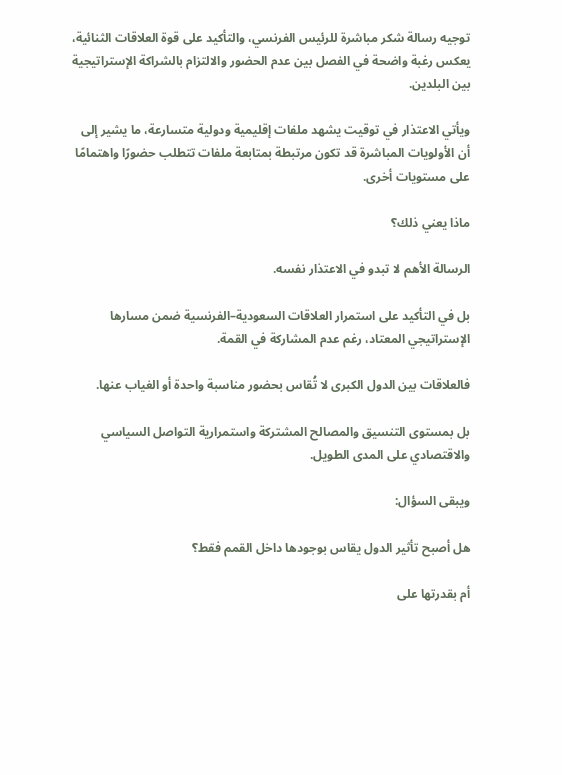توجيه رسالة شكر مباشرة للرئيس الفرنسي، والتأكيد على قوة العلاقات الثنائية، يعكس رغبة واضحة في الفصل بين عدم الحضور والالتزام بالشراكة الإستراتيجية بين البلدين.

ويأتي الاعتذار في توقيت يشهد ملفات إقليمية ودولية متسارعة، ما يشير إلى أن الأولويات المباشرة قد تكون مرتبطة بمتابعة ملفات تتطلب حضورًا واهتمامًا على مستويات أخرى.

ماذا يعني ذلك؟

الرسالة الأهم لا تبدو في الاعتذار نفسه.

بل في التأكيد على استمرار العلاقات السعودية–الفرنسية ضمن مسارها الإستراتيجي المعتاد، رغم عدم المشاركة في القمة.

فالعلاقات بين الدول الكبرى لا تُقاس بحضور مناسبة واحدة أو الغياب عنها.

بل بمستوى التنسيق والمصالح المشتركة واستمرارية التواصل السياسي والاقتصادي على المدى الطويل.

ويبقى السؤال:

هل أصبح تأثير الدول يقاس بوجودها داخل القمم فقط؟

أم بقدرتها على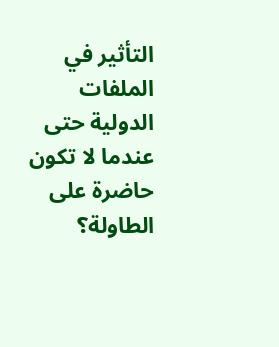التأثير في الملفات الدولية حتى عندما لا تكون حاضرة على الطاولة؟